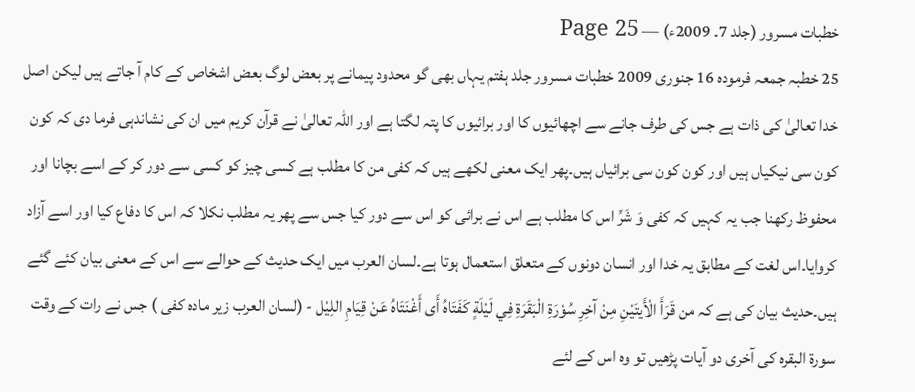خطبات مسرور (جلد 7۔ 2009ء) — Page 25
25 خطبہ جمعہ فرمودہ 16 جنوری 2009 خطبات مسرور جلد ہفتم یہاں بھی گو محدود پیمانے پر بعض لوگ بعض اشخاص کے کام آ جاتے ہیں لیکن اصل خدا تعالیٰ کی ذات ہے جس کی طرف جانے سے اچھائیوں کا اور برائیوں کا پتہ لگتا ہے اور اللہ تعالیٰ نے قرآن کریم میں ان کی نشاندہی فرما دی کہ کون کون سی نیکیاں ہیں اور کون کون سی برائیاں ہیں۔پھر ایک معنی لکھے ہیں کہ کفی من کا مطلب ہے کسی چیز کو کسی سے دور کر کے اسے بچانا اور محفوظ رکھنا جب یہ کہیں کہ کفی وَ شَرِّ اس کا مطلب ہے اس نے برائی کو اس سے دور کیا جس سے پھر یہ مطلب نکلا کہ اس کا دفاع کیا اور اسے آزاد کروایا۔اس لغت کے مطابق یہ خدا اور انسان دونوں کے متعلق استعمال ہوتا ہے۔لسان العرب میں ایک حدیث کے حوالے سے اس کے معنی بیان کئے گئے ہیں۔حدیث بیان کی ہے کہ من قَرَأَ الْأَيتَيْنِ مِنْ آخِرِ سُوْرَةِ الْبَقَرَةِ فِي لَيْلَةٍ كَفَتَاهُ أَى أَغْنَتَاهُ عَنْ قِيَامِ اللِيْل - (لسان العرب زیر ماده کفی ) جس نے رات کے وقت سورۃ البقرہ کی آخری دو آیات پڑھیں تو وہ اس کے لئے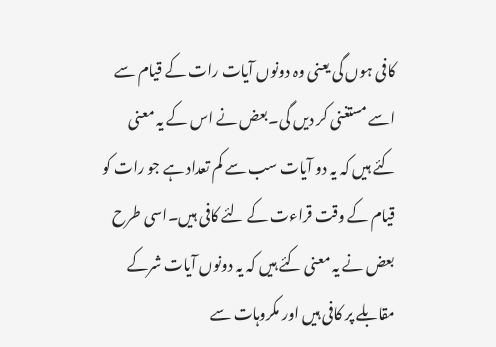کافی ہوں گی یعنی وہ دونوں آیات رات کے قیام سے اسے مستغنی کر دیں گی۔بعض نے اس کے یہ معنی کئے ہیں کہ یہ دو آیات سب سے کم تعداد ہے جو رات کو قیام کے وقت قراءت کے لئے کافی ہیں۔اسی طرح بعض نے یہ معنی کئے ہیں کہ یہ دونوں آیات شرکے مقابلے پر کافی ہیں اور مکروہات سے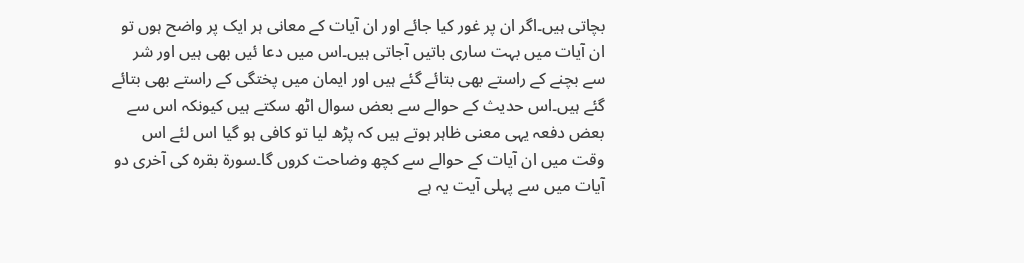بچاتی ہیں۔اگر ان پر غور کیا جائے اور ان آیات کے معانی ہر ایک پر واضح ہوں تو ان آیات میں بہت ساری باتیں آجاتی ہیں۔اس میں دعا ئیں بھی ہیں اور شر سے بچنے کے راستے بھی بتائے گئے ہیں اور ایمان میں پختگی کے راستے بھی بتائے گئے ہیں۔اس حدیث کے حوالے سے بعض سوال اٹھ سکتے ہیں کیونکہ اس سے بعض دفعہ یہی معنی ظاہر ہوتے ہیں کہ پڑھ لیا تو کافی ہو گیا اس لئے اس وقت میں ان آیات کے حوالے سے کچھ وضاحت کروں گا۔سورۃ بقرہ کی آخری دو آیات میں سے پہلی آیت یہ ہے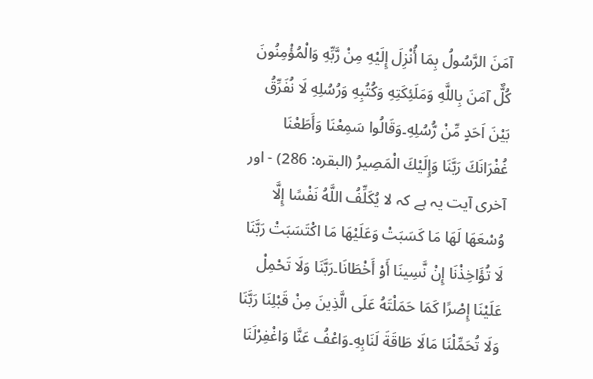آمَنَ الرَّسُولُ بِمَا أُنْزِلَ إِلَيْهِ مِنْ رَّبِّهِ وَالْمُؤْمِنُونَ كُلٌّ آمَنَ بِاللَّهِ وَمَلَئِكَتِهِ وَكُتُبِهِ وَرُسُلِهِ لَا نُفَرِّقُ بَيْنَ اَحَدٍ مِّنْ رُّسُلِهِ۔وَقَالُوا سَمِعْنَا وَأَطَعْنَا غُفْرَانَكَ رَبَّنَا وَإِلَيْكَ الْمَصِيرُ (البقره: 286) - اور آخری آیت یہ ہے کہ لا يُكَلِّفُ اللَّهُ نَفْسًا إِلَّا وُسْعَهَا لَهَا مَا كَسَبَتْ وَعَلَيْهَا مَا اكْتَسَبَتْ رَبَّنَا لَا تُؤَاخِذْنَا إِنْ نَّسِينَا أَوْ أَخْطَانَا۔رَبَّنَا وَلَا تَحْمِلْ عَلَيْنَا إِصْرًا كَمَا حَمَلْتَهُ عَلَى الَّذِينَ مِنْ قَبْلِنَا رَبَّنَا وَلَا تُحَمِّلْنَا مَالَا طَاقَةَ لَنَابِهِ۔وَاعْفُ عَنَّا وَاغْفِرْلَنَا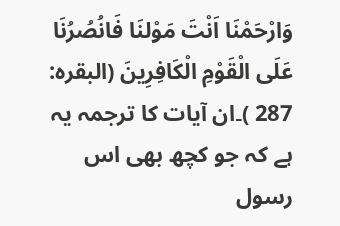وَارْحَمْنَا اَنْتَ مَوْلنَا فَانُصُرُنَا عَلَى الْقَوْمِ الْكَافِرِينَ (البقره: 287 )۔ان آیات کا ترجمہ یہ ہے کہ جو کچھ بھی اس رسول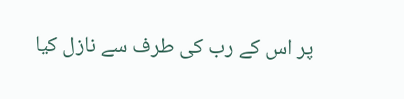پر اس کے رب کی طرف سے نازل کیا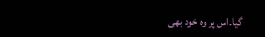گیا۔اس پر وہ خود بھی